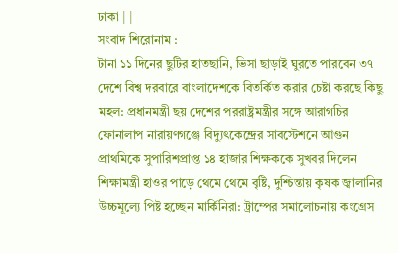ঢাকা | |
সংবাদ শিরোনাম :
টানা ১১ দিনের ছুটির হাতছানি, ভিসা ছাড়াই ঘুরতে পারবেন ৩৭ দেশে বিশ্ব দরবারে বাংলাদেশকে বিতর্কিত করার চেষ্টা করছে কিছু মহল: প্রধানমন্ত্রী ছয় দেশের পররাষ্ট্রমন্ত্রীর সঙ্গে আরাগচির ফোনালাপ নারায়ণগঞ্জে বিদ্যুৎকেন্দ্রের সাবস্টেশনে আগুন প্রাথমিকে সুপারিশপ্রাপ্ত ১৪ হাজার শিক্ষককে সুখবর দিলেন শিক্ষামন্ত্রী হাওর পাড়ে থেমে থেমে বৃষ্টি, দুশ্চিন্তায় কৃষক জ্বালানির উচ্চমূল্যে পিষ্ট হচ্ছেন মার্কিনিরা: ট্রাম্পের সমালোচনায় কংগ্রেস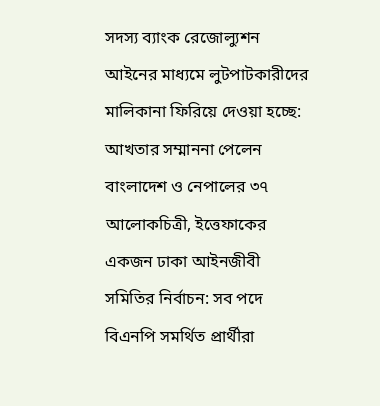সদস্য ব্যাংক রেজোল্যুশন আইনের মাধ্যমে লুটপাটকারীদের মালিকানা ফিরিয়ে দেওয়া হচ্ছে: আখতার সম্মাননা পেলেন বাংলাদেশ ও নেপালের ৩৭ আলোকচিত্রী, ইত্তেফাকের একজন ঢাকা আইনজীবী সমিতির নির্বাচন: সব পদে বিএনপি সমর্থিত প্রার্থীরা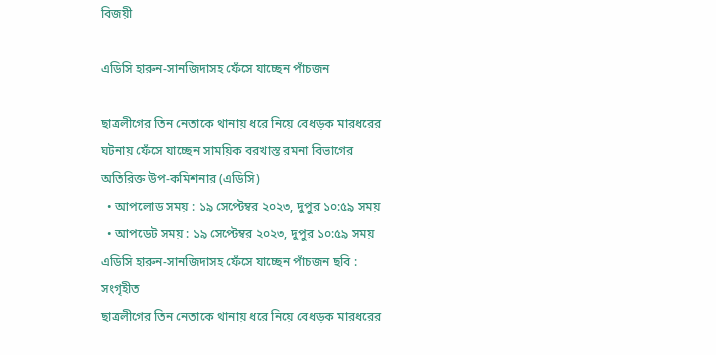বিজয়ী

এডিসি হারুন-সানজিদাসহ ফেঁসে যাচ্ছেন পাঁচজন

ছাত্রলীগের তিন নেতাকে থানায় ধরে নিয়ে বেধড়ক মারধরের ঘটনায় ফেঁসে যাচ্ছেন সাময়িক বরখাস্ত রমনা বিভাগের অতিরিক্ত উপ-কমিশনার (এডিসি)
  • আপলোড সময় : ১৯ সেপ্টেম্বর ২০২৩, দুপুর ১০:৫৯ সময়
  • আপডেট সময় : ১৯ সেপ্টেম্বর ২০২৩, দুপুর ১০:৫৯ সময়
এডিসি হারুন-সানজিদাসহ ফেঁসে যাচ্ছেন পাঁচজন ছবি : সংগৃহীত
ছাত্রলীগের তিন নেতাকে থানায় ধরে নিয়ে বেধড়ক মারধরের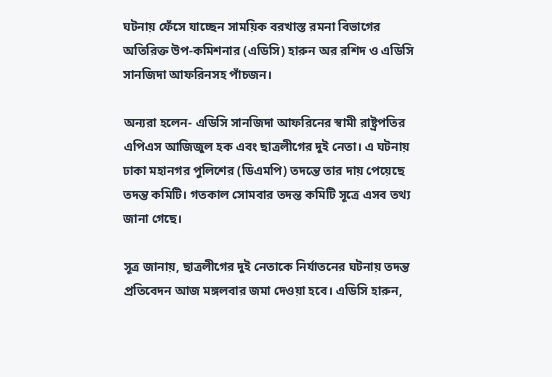ঘটনায় ফেঁসে যাচ্ছেন সাময়িক বরখাস্ত রমনা বিভাগের অতিরিক্ত উপ-কমিশনার (এডিসি) হারুন অর রশিদ ও এডিসি সানজিদা আফরিনসহ পাঁচজন।

অন্যরা হলেন- এডিসি সানজিদা আফরিনের স্বামী রাষ্ট্রপতির এপিএস আজিজুল হক এবং ছাত্রলীগের দুই নেতা। এ ঘটনায় ঢাকা মহানগর পুলিশের (ডিএমপি) তদন্তে তার দায় পেয়েছে তদন্ত কমিটি। গতকাল সোমবার তদন্ত কমিটি সূত্রে এসব তথ্য জানা গেছে।

সূত্র জানায়, ছাত্রলীগের দুই নেতাকে নির্যাতনের ঘটনায় তদন্ত প্রতিবেদন আজ মঙ্গলবার জমা দেওয়া হবে। এডিসি হারুন,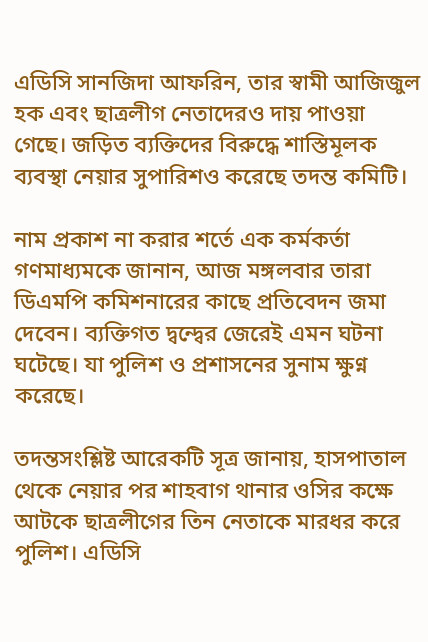এডিসি সানজিদা আফরিন, তার স্বামী আজিজুল হক এবং ছাত্রলীগ নেতাদেরও দায় পাওয়া গেছে। জড়িত ব্যক্তিদের বিরুদ্ধে শাস্তিমূলক ব্যবস্থা নেয়ার সুপারিশও করেছে তদন্ত কমিটি।

নাম প্রকাশ না করার শর্তে এক কর্মকর্তা গণমাধ্যমকে জানান, আজ মঙ্গলবার তারা ডিএমপি কমিশনারের কাছে প্রতিবেদন জমা দেবেন। ব্যক্তিগত দ্বন্দ্বের জেরেই এমন ঘটনা ঘটেছে। যা পুলিশ ও প্রশাসনের সুনাম ক্ষুণ্ন করেছে।

তদন্তসংশ্লিষ্ট আরেকটি সূত্র জানায়, হাসপাতাল থেকে নেয়ার পর শাহবাগ থানার ওসির কক্ষে আটকে ছাত্রলীগের তিন নেতাকে মারধর করে পুলিশ। এডিসি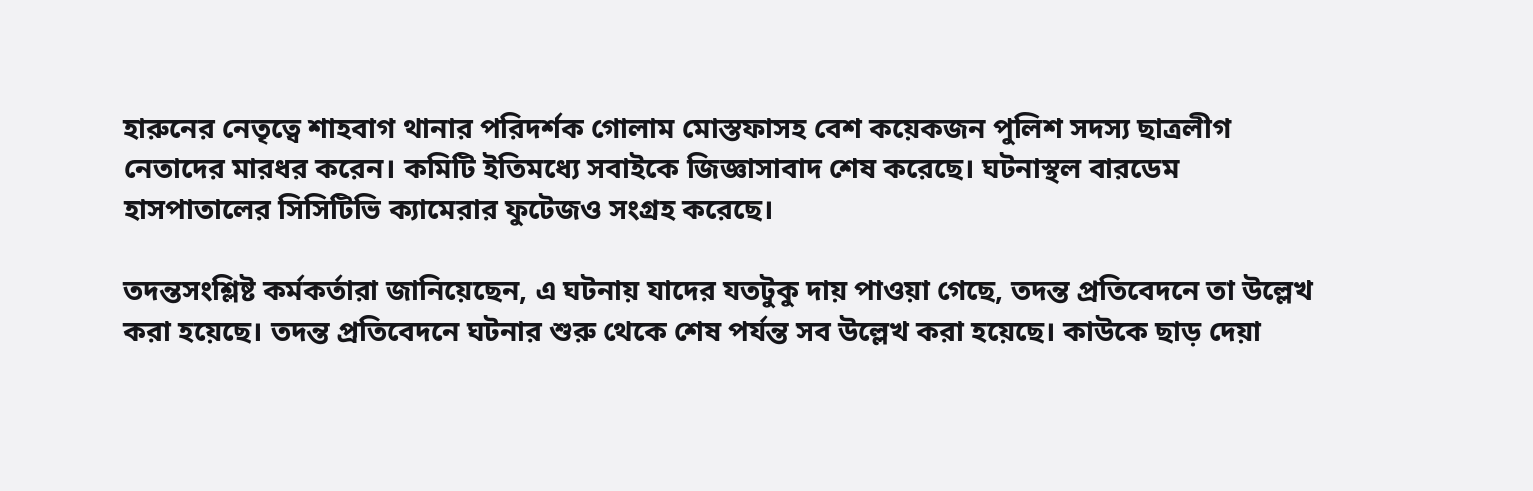হারুনের নেতৃত্বে শাহবাগ থানার পরিদর্শক গোলাম মোস্তফাসহ বেশ কয়েকজন পুলিশ সদস্য ছাত্রলীগ নেতাদের মারধর করেন। কমিটি ইতিমধ্যে সবাইকে জিজ্ঞাসাবাদ শেষ করেছে। ঘটনাস্থল বারডেম হাসপাতালের সিসিটিভি ক্যামেরার ফুটেজও সংগ্রহ করেছে।

তদন্তসংশ্লিষ্ট কর্মকর্তারা জানিয়েছেন, এ ঘটনায় যাদের যতটুকু দায় পাওয়া গেছে, তদন্ত প্রতিবেদনে তা উল্লেখ করা হয়েছে। তদন্ত প্রতিবেদনে ঘটনার শুরু থেকে শেষ পর্যন্ত সব উল্লেখ করা হয়েছে। কাউকে ছাড় দেয়া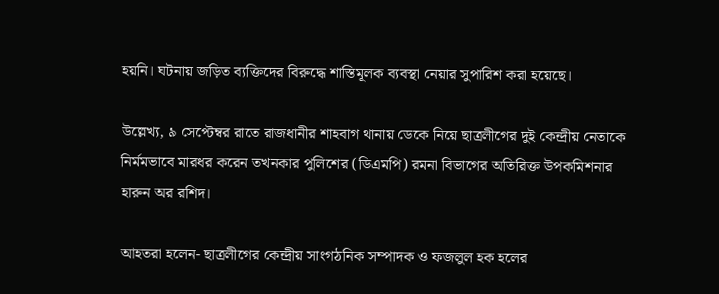হয়নি। ঘটনায় জড়িত ব্যক্তিদের বিরুদ্ধে শাস্তিমূলক ব্যবস্থা নেয়ার সুপারিশ করা হয়েছে।

উল্লেখ্য, ৯ সেপ্টেম্বর রাতে রাজধানীর শাহবাগ থানায় ডেকে নিয়ে ছাত্রলীগের দুই কেন্দ্রীয় নেতাকে নির্মমভাবে মারধর করেন তখনকার পুলিশের (ডিএমপি) রমনা বিভাগের অতিরিক্ত উপকমিশনার হারুন অর রশিদ।

আহতরা হলেন- ছাত্রলীগের কেন্দ্রীয় সাংগঠনিক সম্পাদক ও ফজলুল হক হলের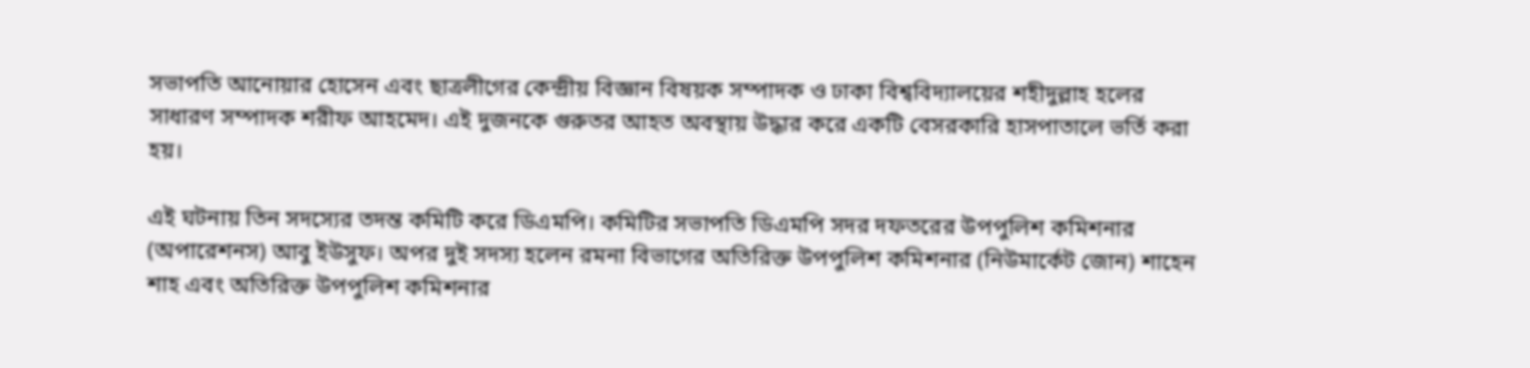সভাপতি আনোয়ার হোসেন এবং ছাত্রলীগের কেন্দ্রীয় বিজ্ঞান বিষয়ক সম্পাদক ও ঢাকা বিশ্ববিদ্যালয়ের শহীদুল্লাহ হলের সাধারণ সম্পাদক শরীফ আহমেদ। এই দুজনকে গুরুতর আহত অবস্থায় উদ্ধার করে একটি বেসরকারি হাসপাতালে ভর্তি করা হয়।

এই ঘটনায় তিন সদস্যের তদন্ত কমিটি করে ডিএমপি। কমিটির সভাপতি ডিএমপি সদর দফতরের উপপুলিশ কমিশনার (অপারেশনস) আবু ইউসুফ। অপর দুই সদস্য হলেন রমনা বিভাগের অতিরিক্ত উপপুলিশ কমিশনার (নিউমার্কেট জোন) শাহেন শাহ এবং অতিরিক্ত উপপুলিশ কমিশনার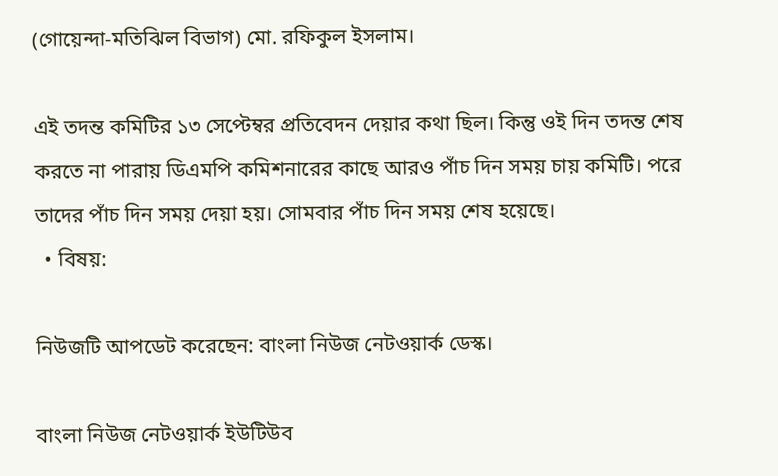(গোয়েন্দা-মতিঝিল বিভাগ) মো. রফিকুল ইসলাম।

এই তদন্ত কমিটির ১৩ সেপ্টেম্বর প্রতিবেদন দেয়ার কথা ছিল। কিন্তু ওই দিন তদন্ত শেষ করতে না পারায় ডিএমপি কমিশনারের কাছে আরও পাঁচ দিন সময় চায় কমিটি। পরে তাদের পাঁচ দিন সময় দেয়া হয়। সোমবার পাঁচ দিন সময় শেষ হয়েছে।
  • বিষয়:

নিউজটি আপডেট করেছেন: বাংলা নিউজ নেটওয়ার্ক ডেস্ক।

বাংলা নিউজ নেটওয়ার্ক ইউটিউব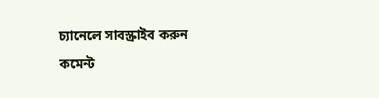চ্যানেলে সাবস্ক্রাইব করুন
কমেন্ট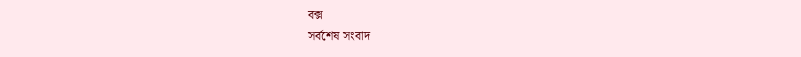বক্স
সর্বশেষ সংবাদ